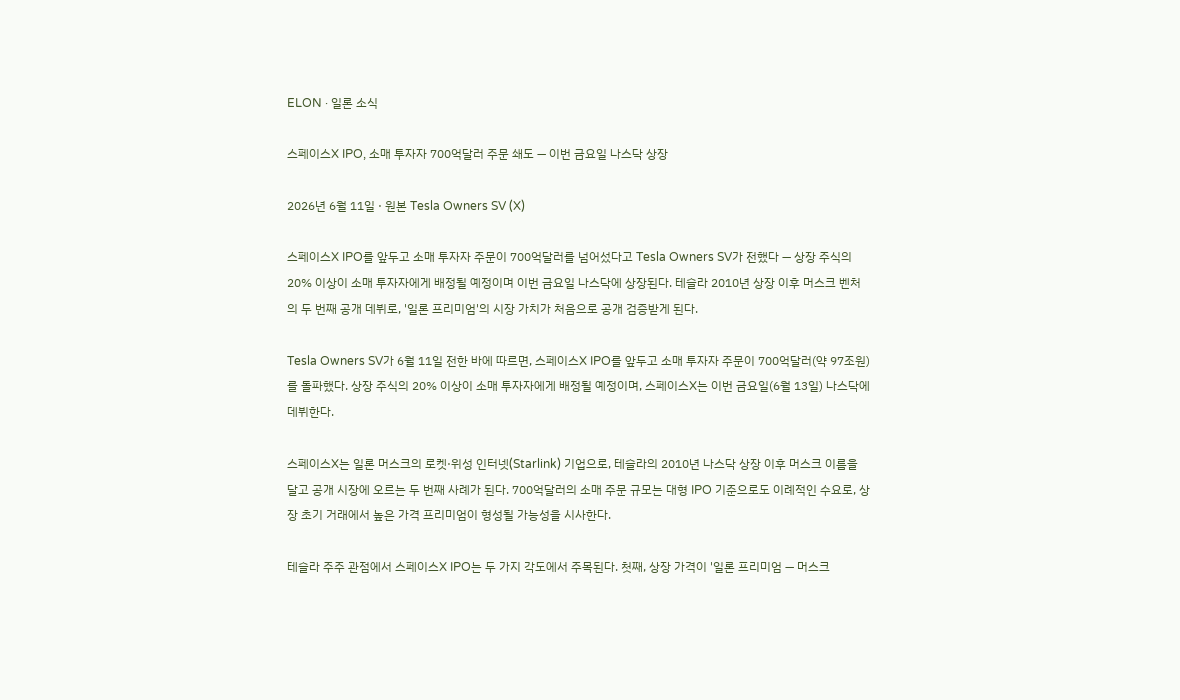ELON · 일론 소식

스페이스X IPO, 소매 투자자 700억달러 주문 쇄도 — 이번 금요일 나스닥 상장

2026년 6월 11일 · 원본 Tesla Owners SV (X)

스페이스X IPO를 앞두고 소매 투자자 주문이 700억달러를 넘어섰다고 Tesla Owners SV가 전했다 — 상장 주식의 20% 이상이 소매 투자자에게 배정될 예정이며 이번 금요일 나스닥에 상장된다. 테슬라 2010년 상장 이후 머스크 벤처의 두 번째 공개 데뷔로, '일론 프리미엄'의 시장 가치가 처음으로 공개 검증받게 된다.

Tesla Owners SV가 6월 11일 전한 바에 따르면, 스페이스X IPO를 앞두고 소매 투자자 주문이 700억달러(약 97조원)를 돌파했다. 상장 주식의 20% 이상이 소매 투자자에게 배정될 예정이며, 스페이스X는 이번 금요일(6월 13일) 나스닥에 데뷔한다.

스페이스X는 일론 머스크의 로켓·위성 인터넷(Starlink) 기업으로, 테슬라의 2010년 나스닥 상장 이후 머스크 이름을 달고 공개 시장에 오르는 두 번째 사례가 된다. 700억달러의 소매 주문 규모는 대형 IPO 기준으로도 이례적인 수요로, 상장 초기 거래에서 높은 가격 프리미엄이 형성될 가능성을 시사한다.

테슬라 주주 관점에서 스페이스X IPO는 두 가지 각도에서 주목된다. 첫째, 상장 가격이 '일론 프리미엄 — 머스크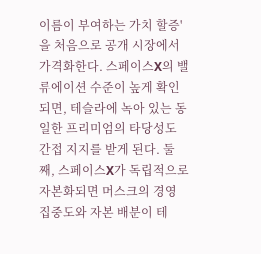이름이 부여하는 가치 할증'을 처음으로 공개 시장에서 가격화한다. 스페이스X의 밸류에이션 수준이 높게 확인되면, 테슬라에 녹아 있는 동일한 프리미엄의 타당성도 간접 지지를 받게 된다. 둘째, 스페이스X가 독립적으로 자본화되면 머스크의 경영 집중도와 자본 배분이 테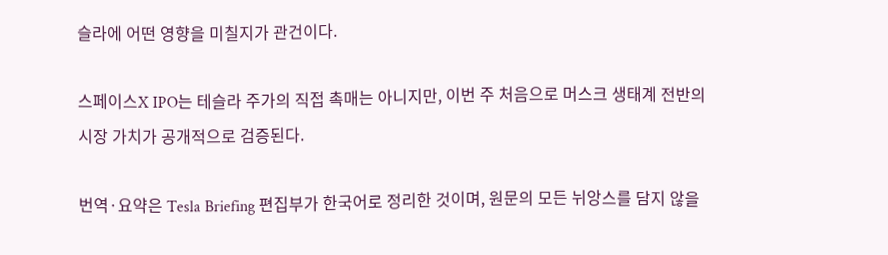슬라에 어떤 영향을 미칠지가 관건이다.

스페이스X IPO는 테슬라 주가의 직접 촉매는 아니지만, 이번 주 처음으로 머스크 생태계 전반의 시장 가치가 공개적으로 검증된다.

번역·요약은 Tesla Briefing 편집부가 한국어로 정리한 것이며, 원문의 모든 뉘앙스를 담지 않을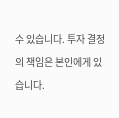수 있습니다. 투자 결정의 책임은 본인에게 있습니다.